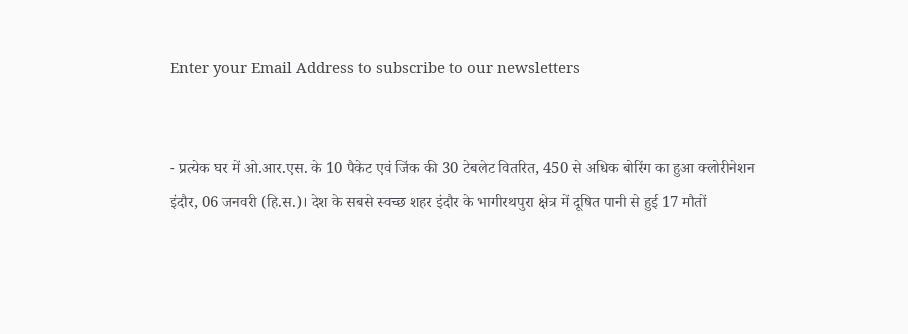Enter your Email Address to subscribe to our newsletters


- प्रत्येक घर में ओ.आर.एस. के 10 पैकेट एवं जिंक की 30 टेबलेट वितरित, 450 से अधिक बोरिंग का हुआ क्लोरीनेशन
इंदौर, 06 जनवरी (हि.स.)। देश के सबसे स्वच्छ शहर इंदौर के भागीरथपुरा क्षेत्र में दूषित पानी से हुई 17 मौतों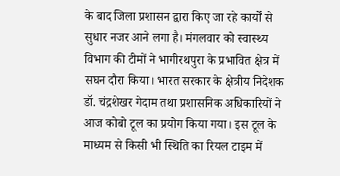के बाद जिला प्रशासन द्वारा किए जा रहे कार्यों से सुधार नजर आने लगा है। मंगलवार को स्वास्थ्य विभाग की टीमों ने भागीरथपुरा के प्रभावित क्षेत्र में सघन दौरा किया। भारत सरकार के क्षेत्रीय निदेशक डॉ. चंद्रशेखर गेदाम तथा प्रशासनिक अधिकारियों ने आज कोबो टूल का प्रयोग किया गया। इस टूल के माध्यम से किसी भी स्थिति का रियल टाइम में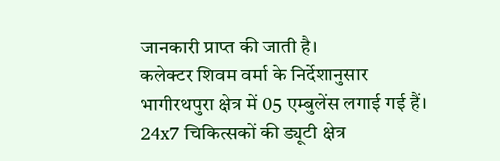जानकारी प्राप्त की जाती है।
कलेक्टर शिवम वर्मा के निर्देशानुसार भागीरथपुरा क्षेत्र में 05 एम्बुलेंस लगाई गई हैं। 24x7 चिकित्सकों की ड्यूटी क्षेत्र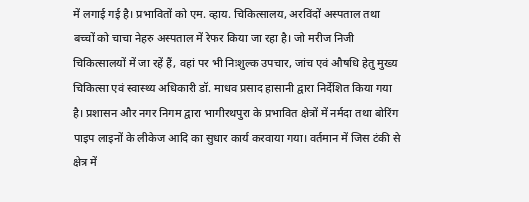में लगाई गई है। प्रभावितों को एम. व्हाय. चिकित्सालय, अरविंदों अस्पताल तथा बच्चों को चाचा नेहरु अस्पताल में रेफर किया जा रहा है। जो मरीज निजी चिकित्सालयों में जा रहें हैं, वहां पर भी निःशुल्क उपचार, जांच एवं औषधि हेतु मुख्य चिकित्सा एवं स्वास्थ्य अधिकारी डॉ. माधव प्रसाद हासानी द्वारा निर्देशित किया गया है। प्रशासन और नगर निगम द्वारा भागीरथपुरा के प्रभावित क्षेत्रों में नर्मदा तथा बोरिंग पाइप लाइनों के लीकेज आदि का सुधार कार्य करवाया गया। वर्तमान में जिस टंकी से क्षेत्र में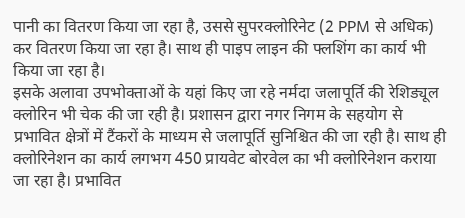पानी का वितरण किया जा रहा है, उससे सुपरक्लोरिनेट (2 PPM से अधिक) कर वितरण किया जा रहा है। साथ ही पाइप लाइन की फ्लशिंग का कार्य भी किया जा रहा है।
इसके अलावा उपभोक्ताओं के यहां किए जा रहे नर्मदा जलापूर्ति की रेशिड्यूल क्लोरिन भी चेक की जा रही है। प्रशासन द्वारा नगर निगम के सहयोग से प्रभावित क्षेत्रों में टैंकरों के माध्यम से जलापूर्ति सुनिश्चित की जा रही है। साथ ही क्लोरिनेशन का कार्य लगभग 450 प्रायवेट बोरवेल का भी क्लोरिनेशन कराया जा रहा है। प्रभावित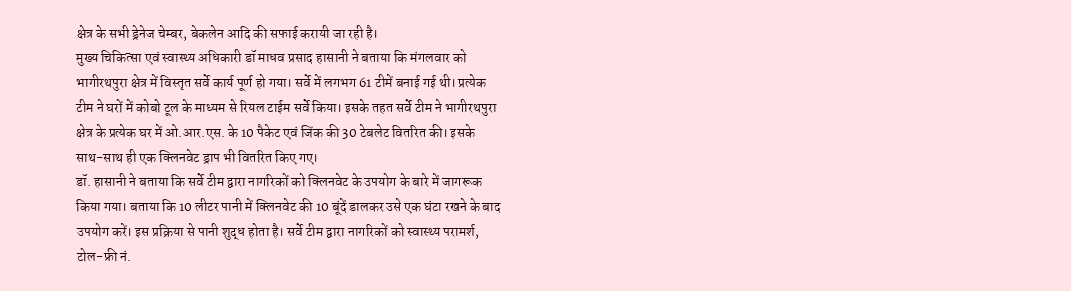क्षेत्र के सभी ड्रेनेज चेम्बर, बेकलेन आदि की सफाई करायी जा रही है।
मुख्य चिकित्सा एवं स्वास्थ्य अधिकारी डॉ माधव प्रसाद हासानी ने बताया कि मंगलवार को भागीरथपुरा क्षेत्र में विस्तृत सर्वे कार्य पूर्ण हो गया। सर्वे में लगभग 61 टीमें बनाई गई थी। प्रत्येक टीम ने घरों में कोबो टूल के माध्यम से रियल टाईम सर्वे किया। इसके तहत सर्वे टीम ने भागीरथपुरा क्षेत्र के प्रत्येक घर में ओ.आर.एस. के 10 पैकेट एवं जिंक की 30 टेबलेट वितरित की। इसके साथ-साथ ही एक क्लिनवेट ड्राप भी वितरित किए गए।
डॉ. हासानी ने बताया कि सर्वे टीम द्वारा नागरिकों को क्लिनवेट के उपयोग के बारे में जागरूक किया गया। बताया कि 10 लीटर पानी में क्लिनवेट की 10 बूंदें डालकर उसे एक घंटा रखने के बाद उपयोग करें। इस प्रक्रिया से पानी शुद्ध होता है। सर्वे टीम द्वारा नागरिकों को स्वास्थ्य परामर्श, टोल-फ्री नं.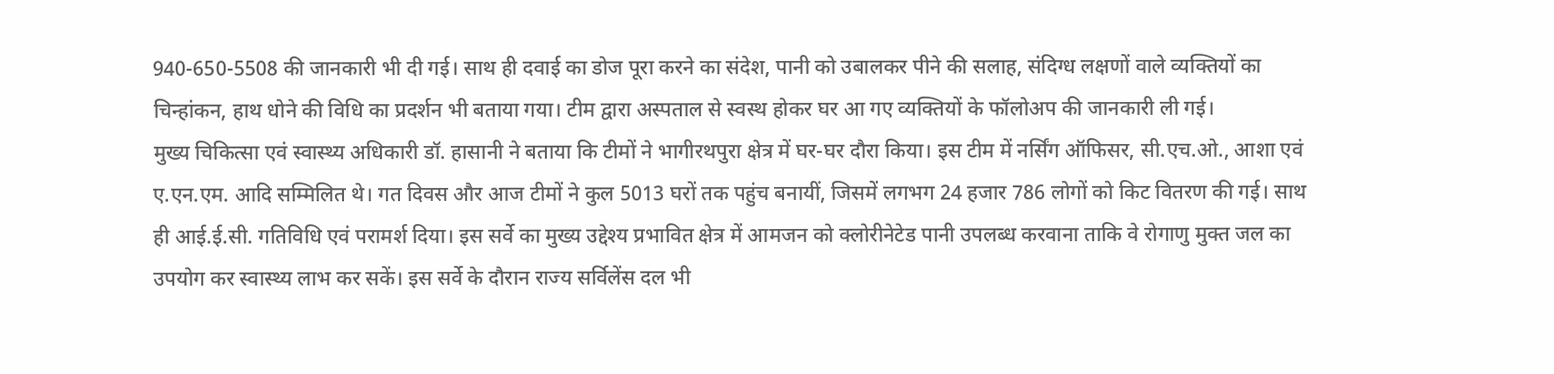940-650-5508 की जानकारी भी दी गई। साथ ही दवाई का डोज पूरा करने का संदेश, पानी को उबालकर पीने की सलाह, संदिग्ध लक्षणों वाले व्यक्तियों का चिन्हांकन, हाथ धोने की विधि का प्रदर्शन भी बताया गया। टीम द्वारा अस्पताल से स्वस्थ होकर घर आ गए व्यक्तियों के फॉलोअप की जानकारी ली गई।
मुख्य चिकित्सा एवं स्वास्थ्य अधिकारी डॉ. हासानी ने बताया कि टीमों ने भागीरथपुरा क्षेत्र में घर-घर दौरा किया। इस टीम में नर्सिंग ऑफिसर, सी.एच.ओ., आशा एवं ए.एन.एम. आदि सम्मिलित थे। गत दिवस और आज टीमों ने कुल 5013 घरों तक पहुंच बनायीं, जिसमें लगभग 24 हजार 786 लोगों को किट वितरण की गई। साथ ही आई.ई.सी. गतिविधि एवं परामर्श दिया। इस सर्वे का मुख्य उद्देश्य प्रभावित क्षेत्र में आमजन को क्लोरीनेटेड पानी उपलब्ध करवाना ताकि वे रोगाणु मुक्त जल का उपयोग कर स्वास्थ्य लाभ कर सकें। इस सर्वे के दौरान राज्य सर्विलेंस दल भी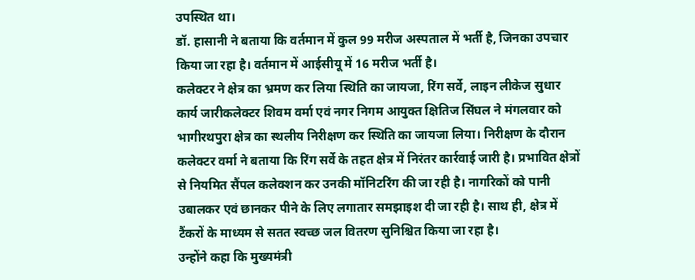उपस्थित था।
डॉ. हासानी ने बताया कि वर्तमान में कुल 99 मरीज अस्पताल में भर्ती है, जिनका उपचार किया जा रहा है। वर्तमान में आईसीयू में 16 मरीज भर्ती है।
कलेक्टर ने क्षेत्र का भ्रमण कर लिया स्थिति का जायजा, रिंग सर्वे, लाइन लीकेज सुधार कार्य जारीकलेक्टर शिवम वर्मा एवं नगर निगम आयुक्त क्षितिज सिंघल ने मंगलवार को भागीरथपुरा क्षेत्र का स्थलीय निरीक्षण कर स्थिति का जायजा लिया। निरीक्षण के दौरान कलेक्टर वर्मा ने बताया कि रिंग सर्वे के तहत क्षेत्र में निरंतर कार्रवाई जारी है। प्रभावित क्षेत्रों से नियमित सैंपल कलेक्शन कर उनकी मॉनिटरिंग की जा रही है। नागरिकों को पानी उबालकर एवं छानकर पीने के लिए लगातार समझाइश दी जा रही है। साथ ही, क्षेत्र में टैंकरों के माध्यम से सतत स्वच्छ जल वितरण सुनिश्चित किया जा रहा है।
उन्होंने कहा कि मुख्यमंत्री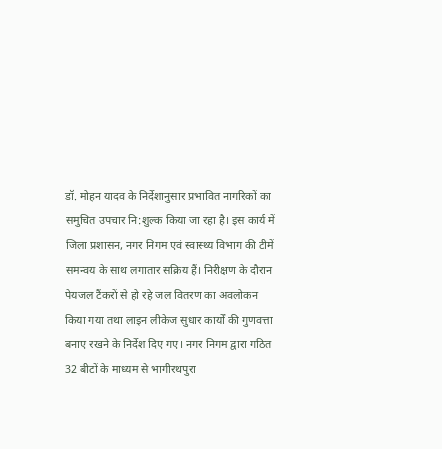डॉ. मोहन यादव के निर्देशानुसार प्रभावित नागरिकों का समुचित उपचार नि:शुल्क किया जा रहा है। इस कार्य में जिला प्रशासन, नगर निगम एवं स्वास्थ्य विभाग की टीमें समन्वय के साथ लगातार सक्रिय हैं। निरीक्षण के दौरान पेयजल टैंकरों से हो रहे जल वितरण का अवलोकन किया गया तथा लाइन लीकेज सुधार कार्यों की गुणवत्ता बनाए रखने के निर्देश दिए गए। नगर निगम द्वारा गठित 32 बीटों के माध्यम से भागीरथपुरा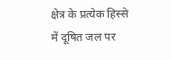क्षेत्र के प्रत्येक हिस्से में दूषित जल पर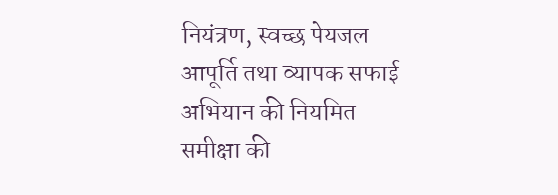नियंत्रण, स्वच्छ पेयजल आपूर्ति तथा व्यापक सफाई अभियान की नियमित समीक्षा की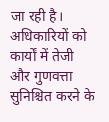जा रही है। अधिकारियों को कार्यों में तेजी और गुणवत्ता सुनिश्चित करने के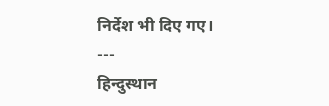निर्देश भी दिए गए।
---
हिन्दुस्थान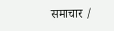समाचार /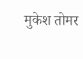मुकेश तोमर